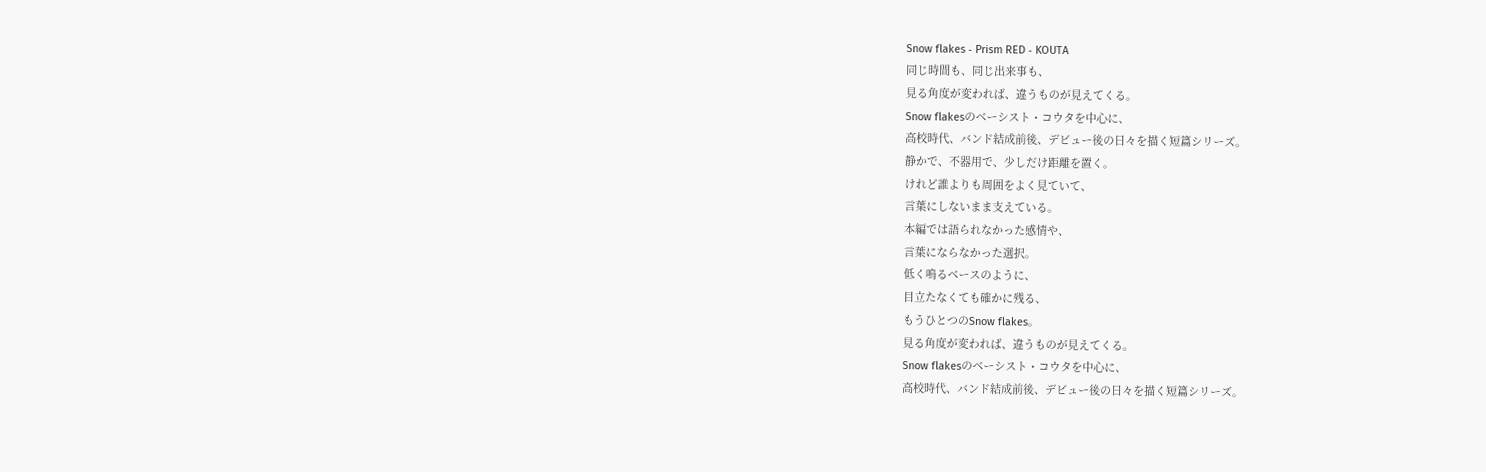Snow flakes ‐ Prism RED ‐ KOUTA
同じ時間も、同じ出来事も、
見る角度が変われば、違うものが見えてくる。
Snow flakesのベーシスト・コウタを中心に、
高校時代、バンド結成前後、デビュー後の日々を描く短篇シリーズ。
静かで、不器用で、少しだけ距離を置く。
けれど誰よりも周囲をよく見ていて、
言葉にしないまま支えている。
本編では語られなかった感情や、
言葉にならなかった選択。
低く鳴るベースのように、
目立たなくても確かに残る、
もうひとつのSnow flakes。
見る角度が変われば、違うものが見えてくる。
Snow flakesのベーシスト・コウタを中心に、
高校時代、バンド結成前後、デビュー後の日々を描く短篇シリーズ。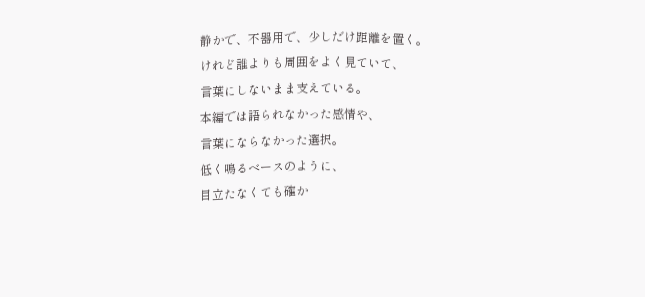静かで、不器用で、少しだけ距離を置く。
けれど誰よりも周囲をよく見ていて、
言葉にしないまま支えている。
本編では語られなかった感情や、
言葉にならなかった選択。
低く鳴るベースのように、
目立たなくても確か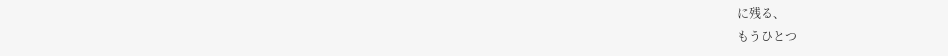に残る、
もうひとつ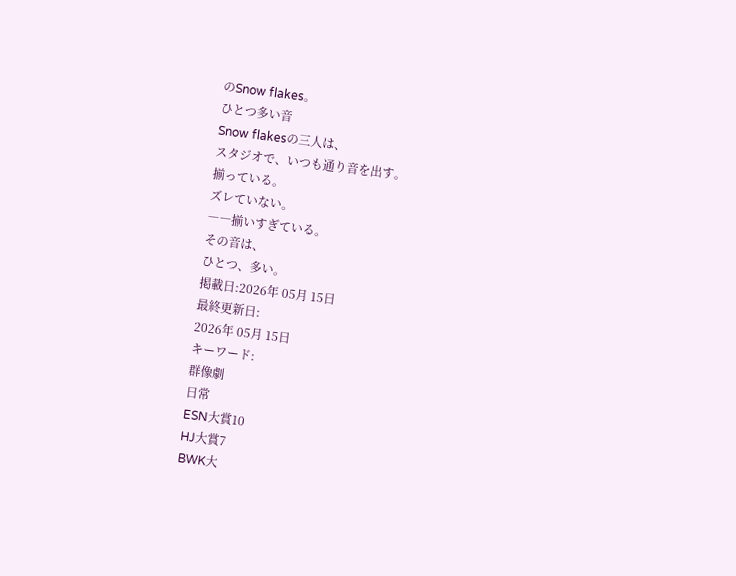のSnow flakes。
ひとつ多い音
Snow flakesの三人は、
スタジオで、いつも通り音を出す。
揃っている。
ズレていない。
――揃いすぎている。
その音は、
ひとつ、多い。
掲載日:2026年 05月 15日
最終更新日:
2026年 05月 15日
キーワード:
群像劇
日常
ESN大賞10
HJ大賞7
BWK大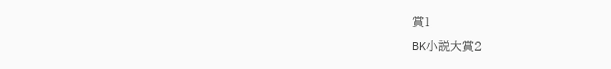賞1
BK小説大賞2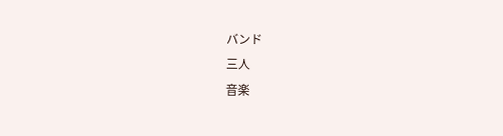バンド
三人
音楽